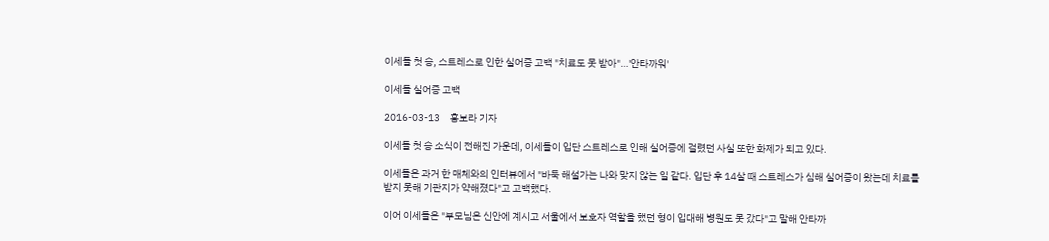이세돌 첫 승, 스트레스로 인한 실어증 고백 "치료도 못 받아"…'안타까워'

이세돌 실어증 고백

2016-03-13     홍보라 기자

이세돌 첫 승 소식이 전해진 가운데, 이세돌이 입단 스트레스로 인해 실어증에 걸렸던 사실 또한 화제가 되고 있다.

이세돌은 과거 한 매체와의 인터뷰에서 "바둑 해설가는 나와 맞지 않는 일 같다. 입단 후 14살 때 스트레스가 심해 실어증이 왔는데 치료를 받지 못해 기관지가 약해졌다"고 고백했다.

이어 이세돌은 "부모님은 신안에 계시고 서울에서 보호자 역할을 했던 형이 입대해 병원도 못 갔다"고 말해 안타까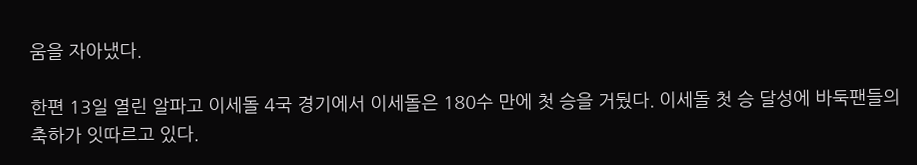움을 자아냈다.

한편 13일 열린 알파고 이세돌 4국 경기에서 이세돌은 180수 만에 첫 승을 거뒀다. 이세돌 첫 승 달성에 바둑팬들의 축하가 잇따르고 있다.